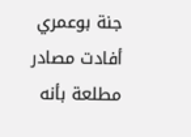جنة بوعمري
أفادت مصادر مطلعة بأنه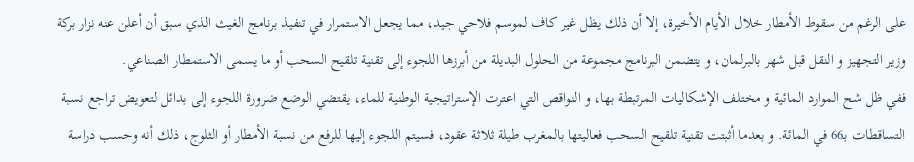على الرغم من سقوط الأمطار خلال الأيام الأخيرة، إلا أن ذلك يظل غير كاف لموسم فلاحي جيد، مما يجعل الاستمرار في تنفيذ برنامج الغيث الذي سبق أن أعلن عنه نزار بركة وزير التجهيز و النقل قبل شهر بالبرلمان، و يتضمن البرنامج مجموعة من الحلول البديلة من أبرزها اللجوء إلى تقنية تلقيح السحب أو ما يسمى الاستمطار الصناعي.
ففي ظل شح الموارد المائية و مختلف الإشكاليات المرتبطة بها، و النواقص التي اعترت الإستراتيجية الوطنية للماء، يقتضي الوضع ضرورة اللجوء إلى بدائل لتعويض تراجع نسبة التساقطات بـ66 في المائة. و بعدما أثبتت تقنية تلقيح السحب فعاليتها بالمغرب طيلة ثلاثة عقود، فسيتم اللجوء إليها للرفع من نسبة الأمطار أو الثلوج، ذلك أنه وحسب دراسة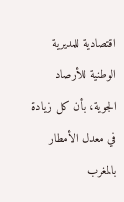اقتصادية للمديرية الوطنية للأرصاد الجوية، بأن كل زيادة في معدل الأمطار بالمغرب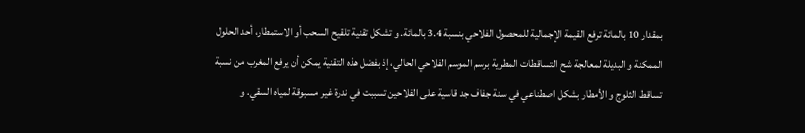بمقدار 10 بالمائة ترفع القيمة الإجمالية للمحصول الفلاحي بنسبة 3.4 بالمائة. و تشكل تقنية تلقيح السحب أو الاستمطار، أحد الحلول الممكنة و البديلة لمعالجة شح التساقطات المطرية برسم الموسم الفلاحي الحالي، إذ بفضل هذه التقنية يمكن أن يرفع المغرب من نسبة تساقط الثلوج و الأمطار بشكل اصطناعي في سنة جفاف جد قاسية على الفلاحين تسببت في ندرة غير مسبوقة لمياه السقي. و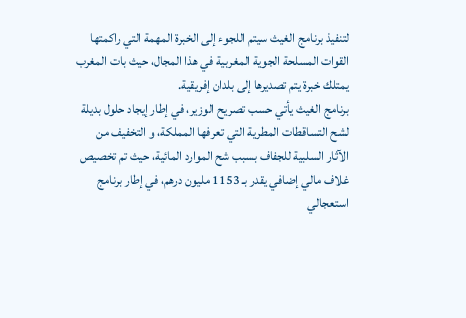لتنفيذ برنامج الغيث سيتم اللجوء إلى الخبرة المهمة التي راكمتها القوات المسلحة الجوية المغربية في هذا المجال، حيث بات المغرب يمتلك خبرة يتم تصديرها إلى بلدان إفريقية.
برنامج الغيث يأتي حسب تصريح الوزير، في إطار إيجاد حلول بديلة لشح التساقطات المطرية التي تعرفها المملكة، و التخفيف من الآثار السلبية للجفاف بسبب شح الموارد المائية، حيث تم تخصيص غلاف مالي إضافي يقدر بـ 1153 مليون درهم، في إطار برنامج استعجالي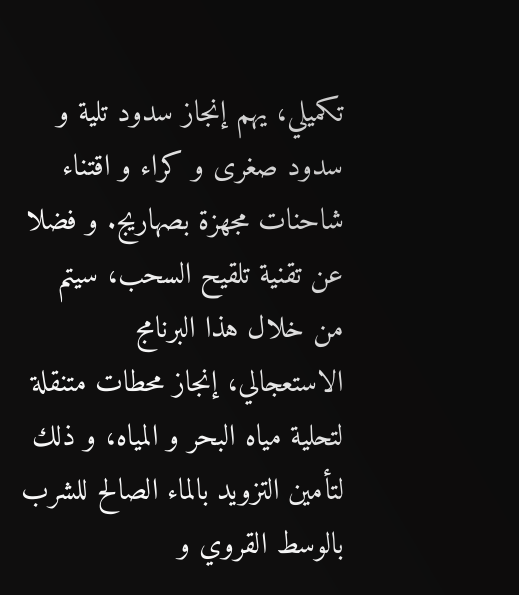تكميلي، يهم إنجاز سدود تلية و سدود صغرى و كراء و اقتناء شاحنات مجهزة بصهاريج. و فضلا عن تقنية تلقيح السحب، سيتم من خلال هذا البرنامج الاستعجالي، إنجاز محطات متنقلة لتحلية مياه البحر و المياه، و ذلك لتأمين التزويد بالماء الصالح للشرب بالوسط القروي و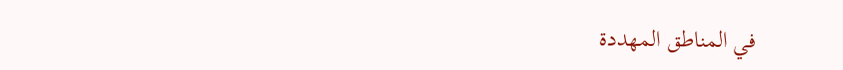في المناطق المهددة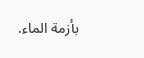بأزمة الماء.